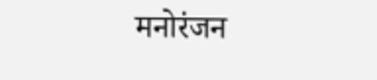मनोरंजन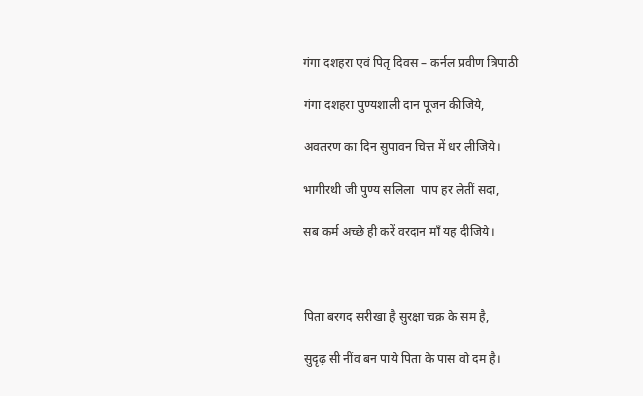गंगा दशहरा एवं पितृ दिवस – कर्नल प्रवीण त्रिपाठी

गंगा दशहरा पुण्यशाली दान पूजन कीजिये,

अवतरण का दिन सुपावन चित्त में धर लीजिये।

भागीरथी जी पुण्य सलिला  पाप हर लेतीं सदा,

सब कर्म अच्छे ही करें वरदान माँ यह दीजिये।



पिता बरगद सरीखा है सुरक्षा चक्र के सम है,

सुदृढ़ सी नींव बन पाये पिता के पास वो दम है।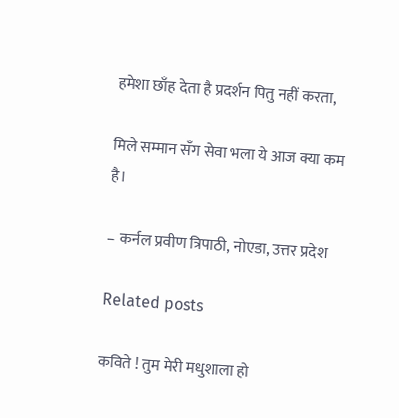हमेशा छाँह देता है प्रदर्शन पितु नहीं करता,

मिले सम्मान सँग सेवा भला ये आज क्या कम है।

– कर्नल प्रवीण त्रिपाठी, नोएडा, उत्तर प्रदेश

Related posts

कविते ! तुम मेरी मधुशाला हो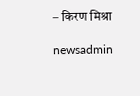– किरण मिश्रा

newsadmin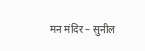मन मंदिर – सुनील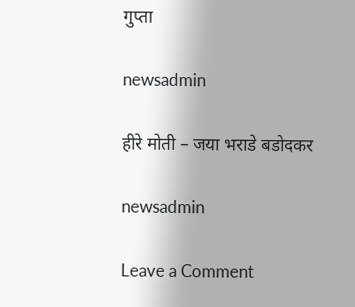गुप्ता

newsadmin

हीरे मोती – जया भराडे बडोदकर

newsadmin

Leave a Comment